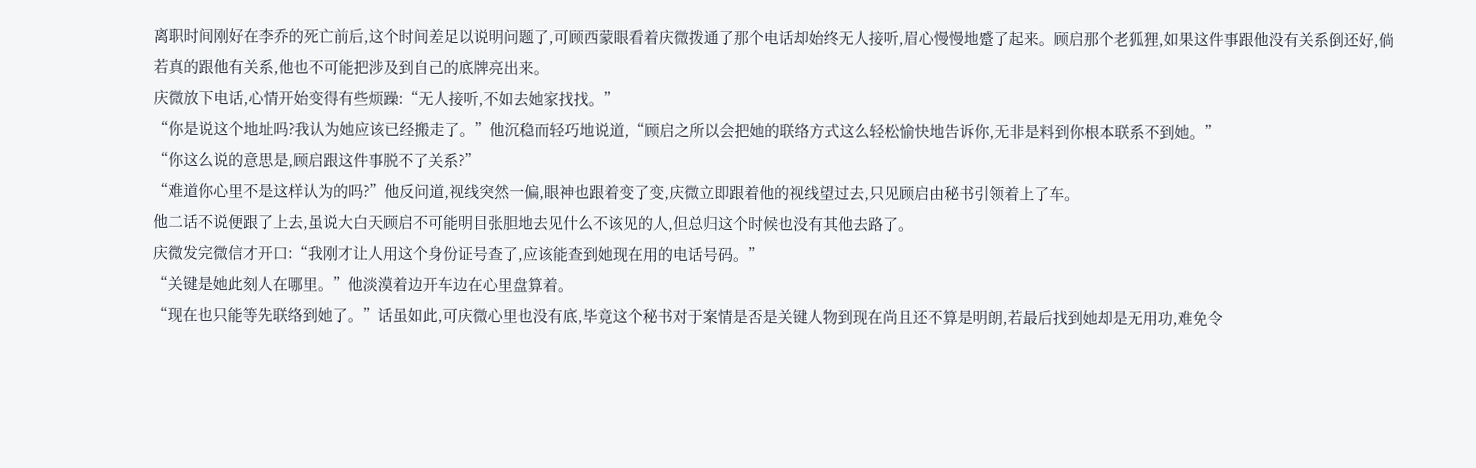离职时间刚好在李乔的死亡前后,这个时间差足以说明问题了,可顾西蒙眼看着庆微拨通了那个电话却始终无人接听,眉心慢慢地蹙了起来。顾启那个老狐狸,如果这件事跟他没有关系倒还好,倘若真的跟他有关系,他也不可能把涉及到自己的底牌亮出来。
庆微放下电话,心情开始变得有些烦躁:“无人接听,不如去她家找找。”
“你是说这个地址吗?我认为她应该已经搬走了。”他沉稳而轻巧地说道,“顾启之所以会把她的联络方式这么轻松愉快地告诉你,无非是料到你根本联系不到她。”
“你这么说的意思是,顾启跟这件事脱不了关系?”
“难道你心里不是这样认为的吗?”他反问道,视线突然一偏,眼神也跟着变了变,庆微立即跟着他的视线望过去,只见顾启由秘书引领着上了车。
他二话不说便跟了上去,虽说大白天顾启不可能明目张胆地去见什么不该见的人,但总归这个时候也没有其他去路了。
庆微发完微信才开口:“我刚才让人用这个身份证号查了,应该能查到她现在用的电话号码。”
“关键是她此刻人在哪里。”他淡漠着边开车边在心里盘算着。
“现在也只能等先联络到她了。”话虽如此,可庆微心里也没有底,毕竟这个秘书对于案情是否是关键人物到现在尚且还不算是明朗,若最后找到她却是无用功,难免令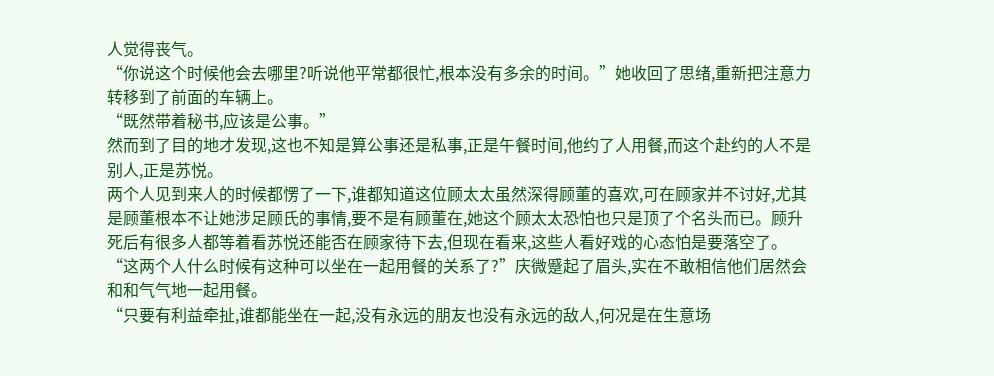人觉得丧气。
“你说这个时候他会去哪里?听说他平常都很忙,根本没有多余的时间。”她收回了思绪,重新把注意力转移到了前面的车辆上。
“既然带着秘书,应该是公事。”
然而到了目的地才发现,这也不知是算公事还是私事,正是午餐时间,他约了人用餐,而这个赴约的人不是别人,正是苏悦。
两个人见到来人的时候都愣了一下,谁都知道这位顾太太虽然深得顾董的喜欢,可在顾家并不讨好,尤其是顾董根本不让她涉足顾氏的事情,要不是有顾董在,她这个顾太太恐怕也只是顶了个名头而已。顾升死后有很多人都等着看苏悦还能否在顾家待下去,但现在看来,这些人看好戏的心态怕是要落空了。
“这两个人什么时候有这种可以坐在一起用餐的关系了?”庆微蹙起了眉头,实在不敢相信他们居然会和和气气地一起用餐。
“只要有利益牵扯,谁都能坐在一起,没有永远的朋友也没有永远的敌人,何况是在生意场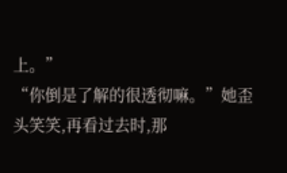上。”
“你倒是了解的很透彻嘛。”她歪头笑笑,再看过去时,那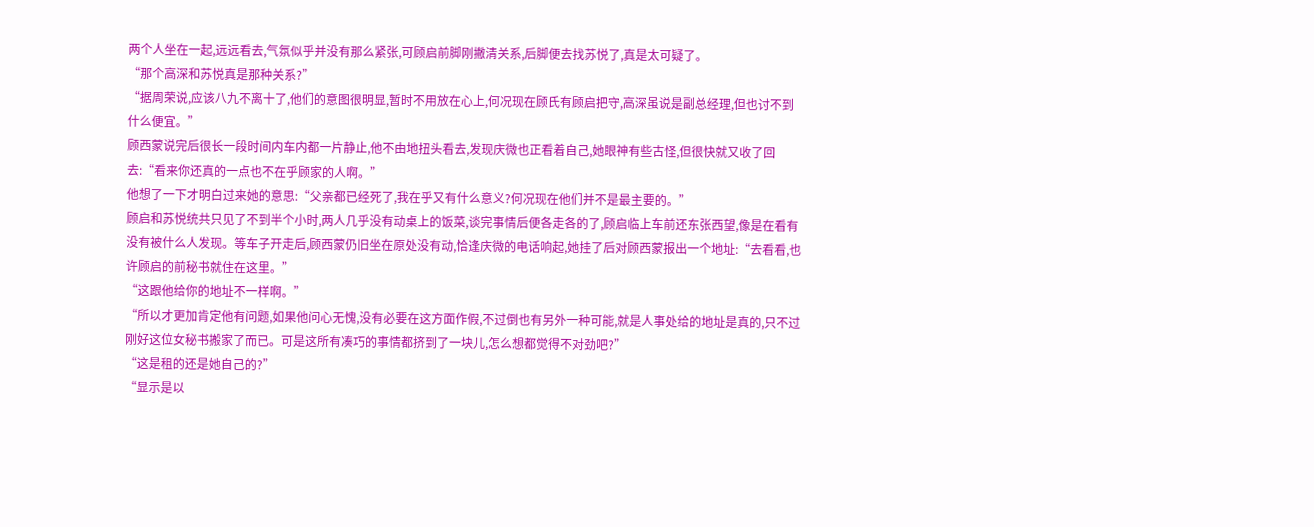两个人坐在一起,远远看去,气氛似乎并没有那么紧张,可顾启前脚刚撇清关系,后脚便去找苏悦了,真是太可疑了。
“那个高深和苏悦真是那种关系?”
“据周荣说,应该八九不离十了,他们的意图很明显,暂时不用放在心上,何况现在顾氏有顾启把守,高深虽说是副总经理,但也讨不到什么便宜。”
顾西蒙说完后很长一段时间内车内都一片静止,他不由地扭头看去,发现庆微也正看着自己,她眼神有些古怪,但很快就又收了回去:“看来你还真的一点也不在乎顾家的人啊。”
他想了一下才明白过来她的意思:“父亲都已经死了,我在乎又有什么意义?何况现在他们并不是最主要的。”
顾启和苏悦统共只见了不到半个小时,两人几乎没有动桌上的饭菜,谈完事情后便各走各的了,顾启临上车前还东张西望,像是在看有没有被什么人发现。等车子开走后,顾西蒙仍旧坐在原处没有动,恰逢庆微的电话响起,她挂了后对顾西蒙报出一个地址:“去看看,也许顾启的前秘书就住在这里。”
“这跟他给你的地址不一样啊。”
“所以才更加肯定他有问题,如果他问心无愧,没有必要在这方面作假,不过倒也有另外一种可能,就是人事处给的地址是真的,只不过刚好这位女秘书搬家了而已。可是这所有凑巧的事情都挤到了一块儿,怎么想都觉得不对劲吧?”
“这是租的还是她自己的?”
“显示是以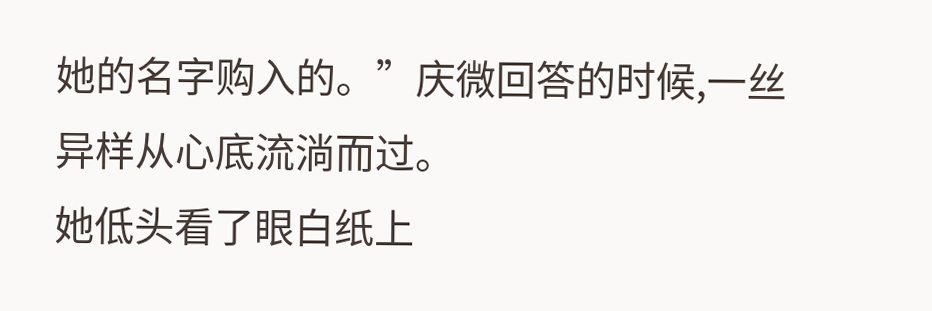她的名字购入的。”庆微回答的时候,一丝异样从心底流淌而过。
她低头看了眼白纸上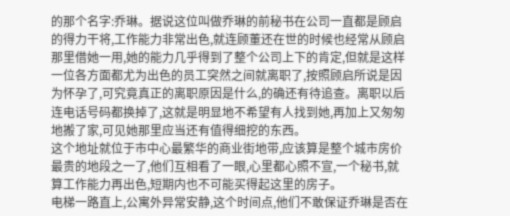的那个名字:乔琳。据说这位叫做乔琳的前秘书在公司一直都是顾启的得力干将,工作能力非常出色,就连顾董还在世的时候也经常从顾启那里借她一用,她的能力几乎得到了整个公司上下的肯定,但就是这样一位各方面都尤为出色的员工突然之间就离职了,按照顾启所说是因为怀孕了,可究竟真正的离职原因是什么,的确还有待追查。离职以后连电话号码都换掉了,这就是明显地不希望有人找到她,再加上又匆匆地搬了家,可见她那里应当还有值得细挖的东西。
这个地址就位于市中心最繁华的商业街地带,应该算是整个城市房价最贵的地段之一了,他们互相看了一眼,心里都心照不宣,一个秘书,就算工作能力再出色,短期内也不可能买得起这里的房子。
电梯一路直上,公寓外异常安静,这个时间点,他们不敢保证乔琳是否在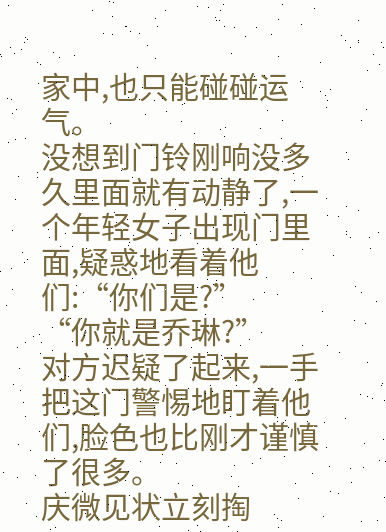家中,也只能碰碰运气。
没想到门铃刚响没多久里面就有动静了,一个年轻女子出现门里面,疑惑地看着他们:“你们是?”
“你就是乔琳?”
对方迟疑了起来,一手把这门警惕地盯着他们,脸色也比刚才谨慎了很多。
庆微见状立刻掏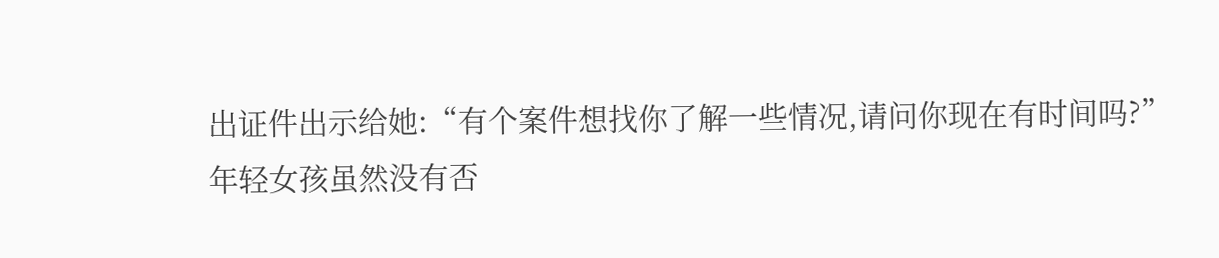出证件出示给她:“有个案件想找你了解一些情况,请问你现在有时间吗?”
年轻女孩虽然没有否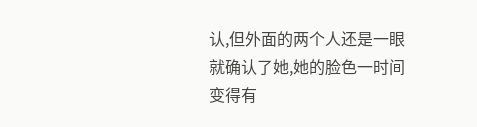认,但外面的两个人还是一眼就确认了她,她的脸色一时间变得有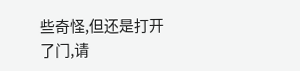些奇怪,但还是打开了门,请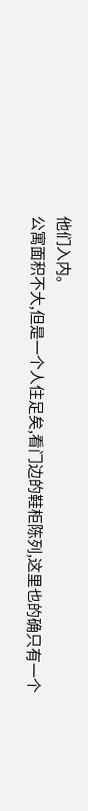他们入内。
公寓面积不大,但是一个人住足矣,看门边的鞋柜陈列,这里也的确只有一个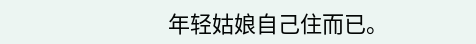年轻姑娘自己住而已。